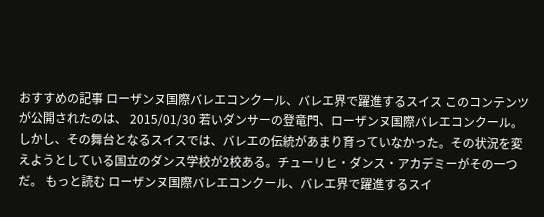おすすめの記事 ローザンヌ国際バレエコンクール、バレエ界で躍進するスイス このコンテンツが公開されたのは、 2015/01/30 若いダンサーの登竜門、ローザンヌ国際バレエコンクール。しかし、その舞台となるスイスでは、バレエの伝統があまり育っていなかった。その状況を変えようとしている国立のダンス学校が2校ある。チューリヒ・ダンス・アカデミーがその一つだ。 もっと読む ローザンヌ国際バレエコンクール、バレエ界で躍進するスイ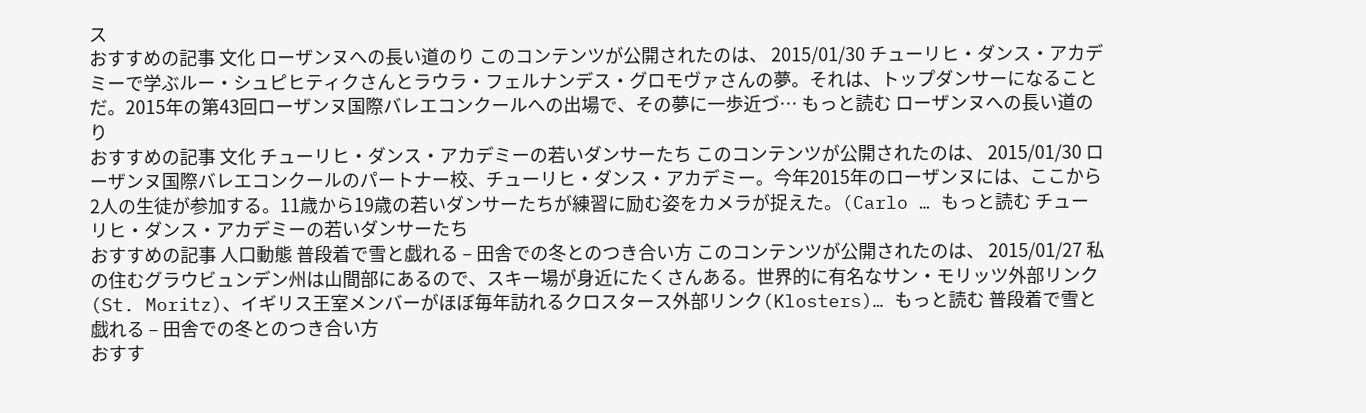ス
おすすめの記事 文化 ローザンヌへの長い道のり このコンテンツが公開されたのは、 2015/01/30 チューリヒ・ダンス・アカデミーで学ぶルー・シュピヒティクさんとラウラ・フェルナンデス・グロモヴァさんの夢。それは、トップダンサーになることだ。2015年の第43回ローザンヌ国際バレエコンクールへの出場で、その夢に一歩近づ… もっと読む ローザンヌへの長い道のり
おすすめの記事 文化 チューリヒ・ダンス・アカデミーの若いダンサーたち このコンテンツが公開されたのは、 2015/01/30 ローザンヌ国際バレエコンクールのパートナー校、チューリヒ・ダンス・アカデミー。今年2015年のローザンヌには、ここから2人の生徒が参加する。11歳から19歳の若いダンサーたちが練習に励む姿をカメラが捉えた。(Carlo … もっと読む チューリヒ・ダンス・アカデミーの若いダンサーたち
おすすめの記事 人口動態 普段着で雪と戯れる – 田舎での冬とのつき合い方 このコンテンツが公開されたのは、 2015/01/27 私の住むグラウビュンデン州は山間部にあるので、スキー場が身近にたくさんある。世界的に有名なサン・モリッツ外部リンク(St. Moritz)、イギリス王室メンバーがほぼ毎年訪れるクロスタース外部リンク(Klosters)… もっと読む 普段着で雪と戯れる – 田舎での冬とのつき合い方
おすす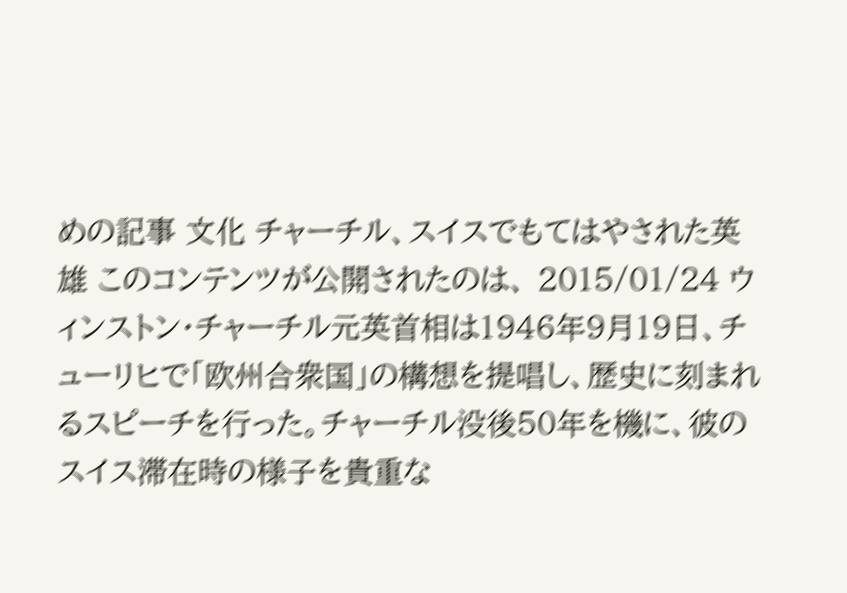めの記事 文化 チャーチル、スイスでもてはやされた英雄 このコンテンツが公開されたのは、 2015/01/24 ウィンストン・チャーチル元英首相は1946年9月19日、チューリヒで「欧州合衆国」の構想を提唱し、歴史に刻まれるスピーチを行った。チャーチル没後50年を機に、彼のスイス滞在時の様子を貴重な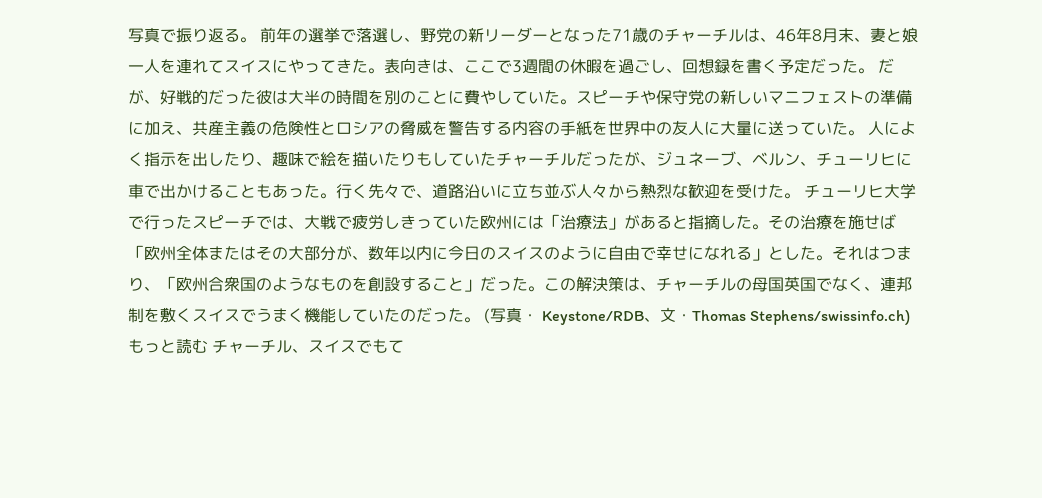写真で振り返る。 前年の選挙で落選し、野党の新リーダーとなった71歳のチャーチルは、46年8月末、妻と娘一人を連れてスイスにやってきた。表向きは、ここで3週間の休暇を過ごし、回想録を書く予定だった。 だが、好戦的だった彼は大半の時間を別のことに費やしていた。スピーチや保守党の新しいマニフェストの準備に加え、共産主義の危険性とロシアの脅威を警告する内容の手紙を世界中の友人に大量に送っていた。 人によく指示を出したり、趣味で絵を描いたりもしていたチャーチルだったが、ジュネーブ、ベルン、チューリヒに車で出かけることもあった。行く先々で、道路沿いに立ち並ぶ人々から熱烈な歓迎を受けた。 チューリヒ大学で行ったスピーチでは、大戦で疲労しきっていた欧州には「治療法」があると指摘した。その治療を施せば「欧州全体またはその大部分が、数年以内に今日のスイスのように自由で幸せになれる」とした。それはつまり、「欧州合衆国のようなものを創設すること」だった。この解決策は、チャーチルの母国英国でなく、連邦制を敷くスイスでうまく機能していたのだった。 (写真・ Keystone/RDB、文・Thomas Stephens/swissinfo.ch) もっと読む チャーチル、スイスでもて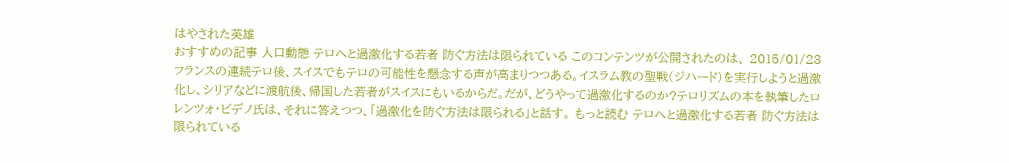はやされた英雄
おすすめの記事 人口動態 テロへと過激化する若者 防ぐ方法は限られている このコンテンツが公開されたのは、 2015/01/23 フランスの連続テロ後、スイスでもテロの可能性を懸念する声が高まりつつある。イスラム教の聖戦(ジハード)を実行しようと過激化し、シリアなどに渡航後、帰国した若者がスイスにもいるからだ。だが、どうやって過激化するのか?テロリズムの本を執筆したロレンツォ・ビデノ氏は、それに答えつつ、「過激化を防ぐ方法は限られる」と話す。 もっと読む テロへと過激化する若者 防ぐ方法は限られている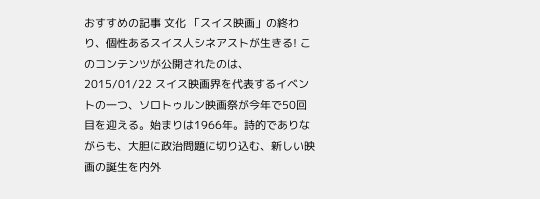おすすめの記事 文化 「スイス映画」の終わり、個性あるスイス人シネアストが生きる! このコンテンツが公開されたのは、 2015/01/22 スイス映画界を代表するイベントの一つ、ソロトゥルン映画祭が今年で50回目を迎える。始まりは1966年。詩的でありながらも、大胆に政治問題に切り込む、新しい映画の誕生を内外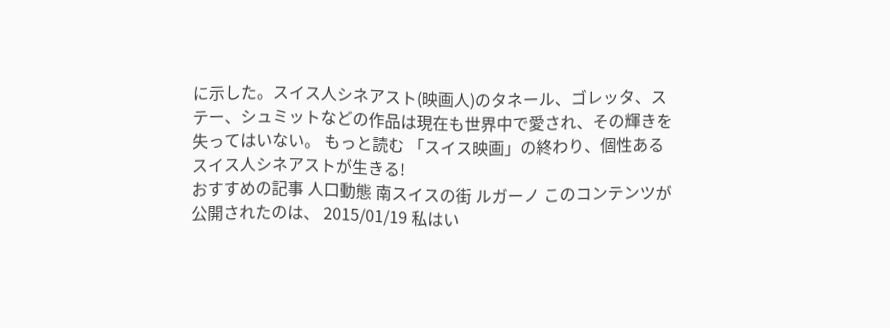に示した。スイス人シネアスト(映画人)のタネール、ゴレッタ、ステー、シュミットなどの作品は現在も世界中で愛され、その輝きを失ってはいない。 もっと読む 「スイス映画」の終わり、個性あるスイス人シネアストが生きる!
おすすめの記事 人口動態 南スイスの街 ルガーノ このコンテンツが公開されたのは、 2015/01/19 私はい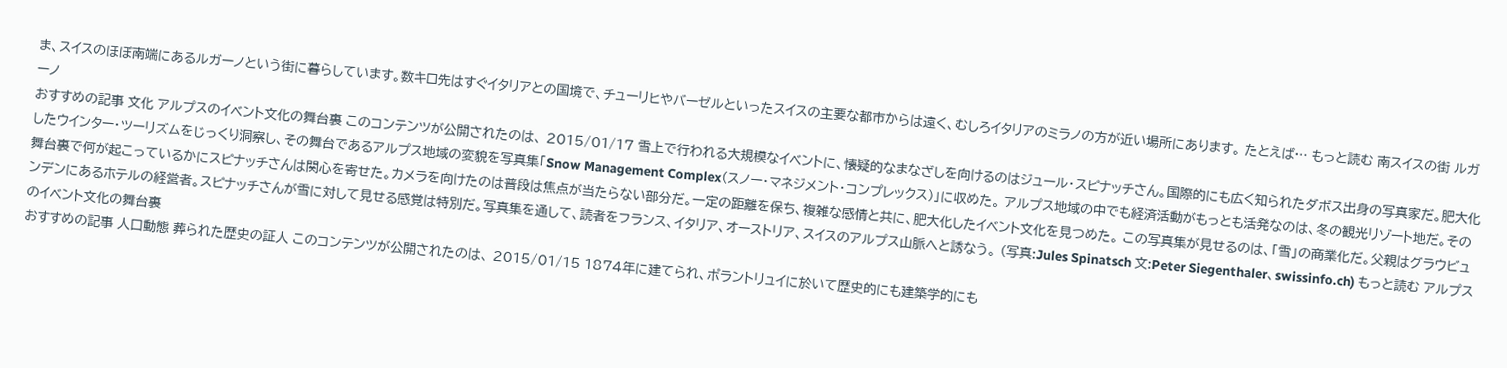ま、スイスのほぼ南端にあるルガーノという街に暮らしています。数キロ先はすぐイタリアとの国境で、チューリヒやバーゼルといったスイスの主要な都市からは遠く、むしろイタリアのミラノの方が近い場所にあります。 たとえば… もっと読む 南スイスの街 ルガーノ
おすすめの記事 文化 アルプスのイベント文化の舞台裏 このコンテンツが公開されたのは、 2015/01/17 雪上で行われる大規模なイベントに、懐疑的なまなざしを向けるのはジュール・スピナッチさん。国際的にも広く知られたダボス出身の写真家だ。肥大化したウインター・ツーリズムをじっくり洞察し、その舞台であるアルプス地域の変貌を写真集「Snow Management Complex(スノー・マネジメント・コンプレックス)」に収めた。 アルプス地域の中でも経済活動がもっとも活発なのは、冬の観光リゾート地だ。その舞台裏で何が起こっているかにスピナッチさんは関心を寄せた。カメラを向けたのは普段は焦点が当たらない部分だ。一定の距離を保ち、複雑な感情と共に、肥大化したイベント文化を見つめた。 この写真集が見せるのは、「雪」の商業化だ。父親はグラウビュンデンにあるホテルの経営者。スピナッチさんが雪に対して見せる感覚は特別だ。写真集を通して、読者をフランス、イタリア、オーストリア、スイスのアルプス山脈へと誘なう。 (写真:Jules Spinatsch 文:Peter Siegenthaler、swissinfo.ch) もっと読む アルプスのイベント文化の舞台裏
おすすめの記事 人口動態 葬られた歴史の証人 このコンテンツが公開されたのは、 2015/01/15 1874年に建てられ、ポラントリュイに於いて歴史的にも建築学的にも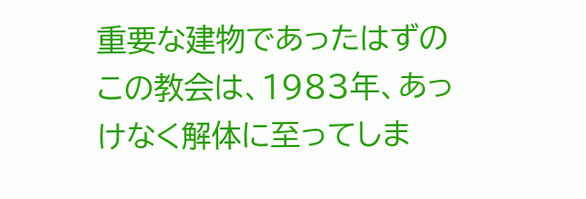重要な建物であったはずのこの教会は、1983年、あっけなく解体に至ってしま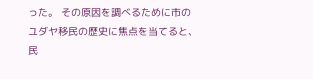った。 その原因を調べるために市のユダヤ移民の歴史に焦点を当てると、民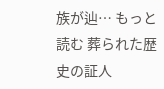族が辿… もっと読む 葬られた歴史の証人